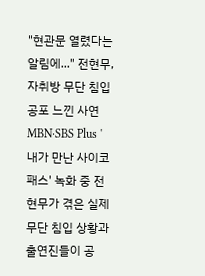"현관문 열렸다는 알림에..." 전현무, 자취방 무단 침입 공포 느낀 사연
MBN·SBS Plus '내가 만난 사이코패스' 녹화 중 전현무가 겪은 실제 무단 침입 상황과 출연진들이 공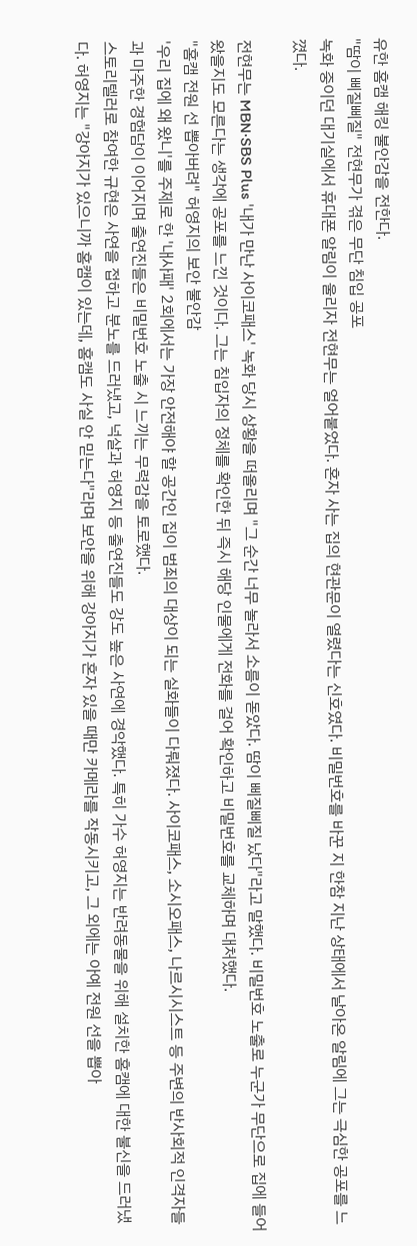유한 홈캠 해킹 불안감을 전한다.
"땀이 삐질삐질" 전현무가 겪은 무단 침입 공포
녹화 중이던 대기실에서 휴대폰 알림이 울리자 전현무는 얼어붙었다. 혼자 사는 집의 현관문이 열렸다는 신호였다. 비밀번호를 바꾼 지 한참 지난 상태에서 날아온 알림에 그는 극심한 공포를 느꼈다.

전현무는 MBN·SBS Plus '내가 만난 사이코패스' 녹화 당시 상황을 떠올리며 "그 순간 너무 놀라서 소름이 돋았다. 땀이 삐질삐질 났다"라고 말했다. 비밀번호 노출로 누군가 무단으로 집에 들어왔을지도 모른다는 생각에 공포를 느낀 것이다. 그는 침입자의 정체를 확인한 뒤 즉시 해당 인물에게 전화를 걸어 확인하고 비밀번호를 교체하며 대처했다.
"홈캠 전원 선 뽑아버려" 허영지의 보안 불안감
'우리 집에 왜 왔니'를 주제로 한 '내사패' 2회에서는 가장 안전해야 할 공간인 집이 범죄의 대상이 되는 실화들이 다뤄졌다. 사이코패스, 소시오패스, 나르시시스트 등 주변의 반사회적 인격자들과 마주한 경험담이 이어지며 출연진들은 비밀번호 노출 시 느끼는 무력감을 토로했다.
스토리텔러로 참여한 규현은 사연을 접하고 분노를 드러냈고, 넉살과 허영지 등 출연진들도 강도 높은 사연에 경악했다. 특히 가수 허영지는 반려동물을 위해 설치한 홈캠에 대한 불신을 드러냈다. 허영지는 "강아지가 있으니까 홈캠이 있는데, 홈캠도 사실 안 믿는다"라며 보안을 위해 강아지가 혼자 있을 때만 카메라를 작동시키고, 그 외에는 아예 전원 선을 뽑아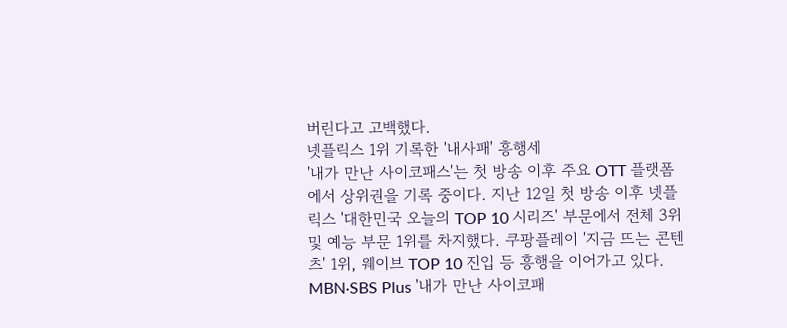버린다고 고백했다.
넷플릭스 1위 기록한 '내사패' 흥행세
'내가 만난 사이코패스'는 첫 방송 이후 주요 OTT 플랫폼에서 상위권을 기록 중이다. 지난 12일 첫 방송 이후 넷플릭스 '대한민국 오늘의 TOP 10 시리즈' 부문에서 전체 3위 및 예능 부문 1위를 차지했다. 쿠팡플레이 '지금 뜨는 콘텐츠' 1위, 웨이브 TOP 10 진입 등 흥행을 이어가고 있다.
MBN·SBS Plus '내가 만난 사이코패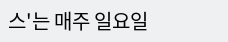스'는 매주 일요일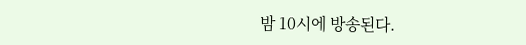밤 10시에 방송된다.